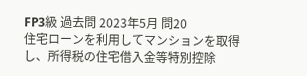FP3級 過去問 2023年5月 問20
住宅ローンを利用してマンションを取得し、所得税の住宅借入金等特別控除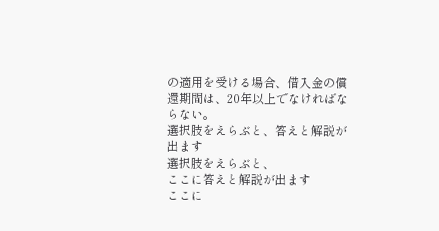の適用を受ける場合、借入金の償還期間は、20年以上でなければならない。
選択肢をえらぶと、答えと解説が出ます
選択肢をえらぶと、
ここに答えと解説が出ます
ここに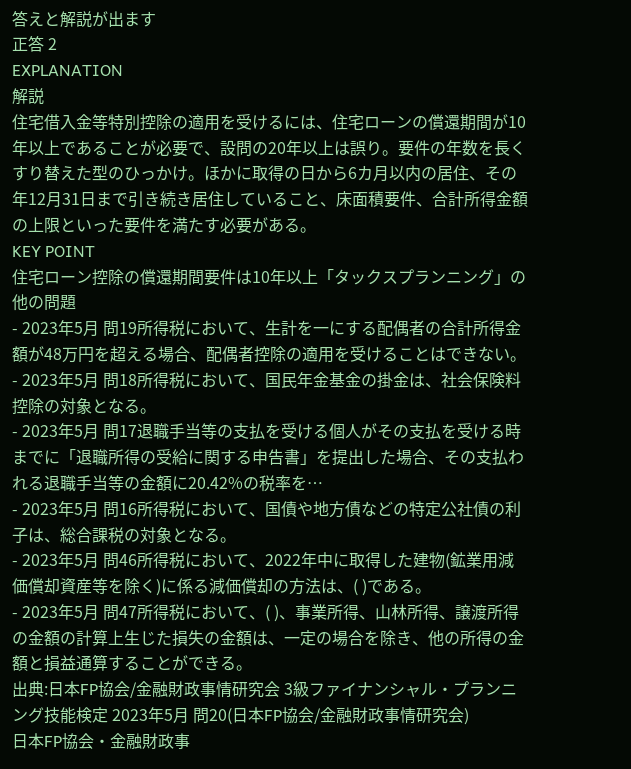答えと解説が出ます
正答 2
EXPLANATION
解説
住宅借入金等特別控除の適用を受けるには、住宅ローンの償還期間が10年以上であることが必要で、設問の20年以上は誤り。要件の年数を長くすり替えた型のひっかけ。ほかに取得の日から6カ月以内の居住、その年12月31日まで引き続き居住していること、床面積要件、合計所得金額の上限といった要件を満たす必要がある。
KEY POINT
住宅ローン控除の償還期間要件は10年以上「タックスプランニング」の他の問題
- 2023年5月 問19所得税において、生計を一にする配偶者の合計所得金額が48万円を超える場合、配偶者控除の適用を受けることはできない。
- 2023年5月 問18所得税において、国民年金基金の掛金は、社会保険料控除の対象となる。
- 2023年5月 問17退職手当等の支払を受ける個人がその支払を受ける時までに「退職所得の受給に関する申告書」を提出した場合、その支払われる退職手当等の金額に20.42%の税率を…
- 2023年5月 問16所得税において、国債や地方債などの特定公社債の利子は、総合課税の対象となる。
- 2023年5月 問46所得税において、2022年中に取得した建物(鉱業用減価償却資産等を除く)に係る減価償却の方法は、( )である。
- 2023年5月 問47所得税において、( )、事業所得、山林所得、譲渡所得の金額の計算上生じた損失の金額は、一定の場合を除き、他の所得の金額と損益通算することができる。
出典:日本FP協会/金融財政事情研究会 3級ファイナンシャル・プランニング技能検定 2023年5月 問20(日本FP協会/金融財政事情研究会)
日本FP協会・金融財政事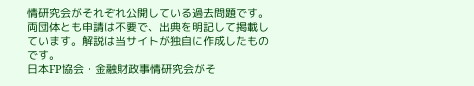情研究会がそれぞれ公開している過去問題です。両団体とも申請は不要で、出典を明記して掲載しています。解説は当サイトが独自に作成したものです。
日本FP協会・金融財政事情研究会がそ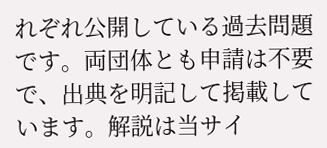れぞれ公開している過去問題です。両団体とも申請は不要で、出典を明記して掲載しています。解説は当サイ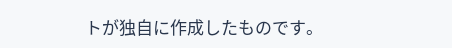トが独自に作成したものです。